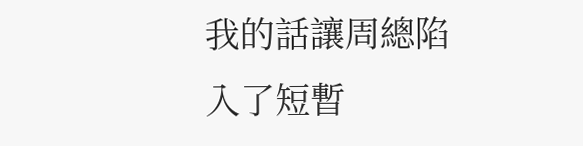我的話讓周總陷入了短暫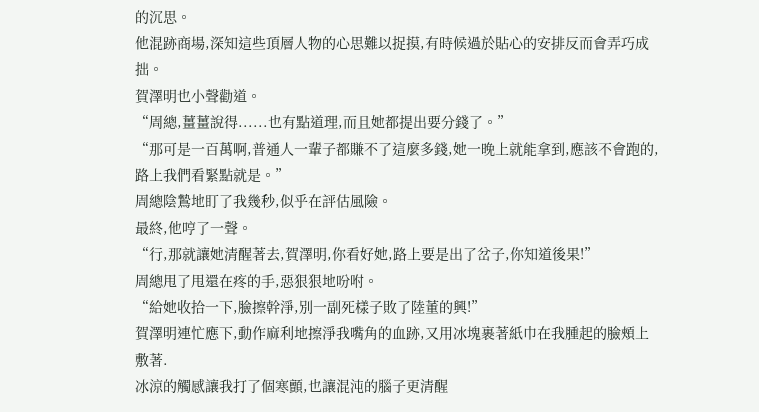的沉思。
他混跡商場,深知這些頂層人物的心思難以捉摸,有時候過於貼心的安排反而會弄巧成拙。
賀澤明也小聲勸道。
“周總,薑薑說得......也有點道理,而且她都提出要分錢了。”
“那可是一百萬啊,普通人一輩子都賺不了這麼多錢,她一晚上就能拿到,應該不會跑的,路上我們看緊點就是。”
周總陰鷙地盯了我幾秒,似乎在評估風險。
最終,他哼了一聲。
“行,那就讓她清醒著去,賀澤明,你看好她,路上要是出了岔子,你知道後果!”
周總甩了甩還在疼的手,惡狠狠地吩咐。
“給她收拾一下,臉擦幹淨,別一副死樣子敗了陸董的興!”
賀澤明連忙應下,動作麻利地擦淨我嘴角的血跡,又用冰塊裹著紙巾在我腫起的臉頰上敷著.
冰涼的觸感讓我打了個寒顫,也讓混沌的腦子更清醒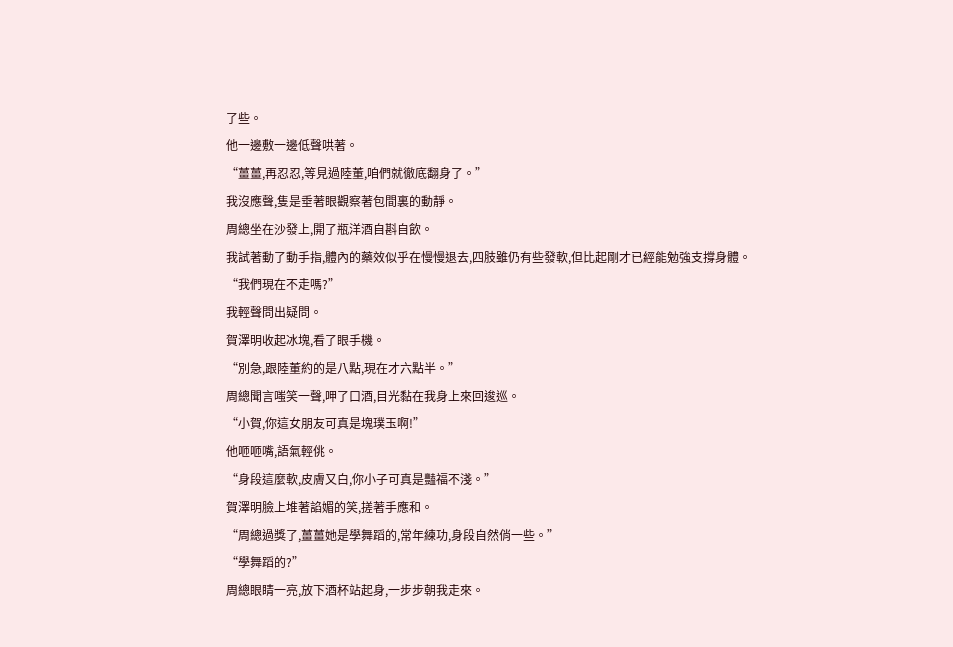了些。
他一邊敷一邊低聲哄著。
“薑薑,再忍忍,等見過陸董,咱們就徹底翻身了。”
我沒應聲,隻是垂著眼觀察著包間裏的動靜。
周總坐在沙發上,開了瓶洋酒自斟自飲。
我試著動了動手指,體內的藥效似乎在慢慢退去,四肢雖仍有些發軟,但比起剛才已經能勉強支撐身體。
“我們現在不走嗎?”
我輕聲問出疑問。
賀澤明收起冰塊,看了眼手機。
“別急,跟陸董約的是八點,現在才六點半。”
周總聞言嗤笑一聲,呷了口酒,目光黏在我身上來回逡巡。
“小賀,你這女朋友可真是塊璞玉啊!”
他咂咂嘴,語氣輕佻。
“身段這麼軟,皮膚又白,你小子可真是豔福不淺。”
賀澤明臉上堆著諂媚的笑,搓著手應和。
“周總過獎了,薑薑她是學舞蹈的,常年練功,身段自然俏一些。”
“學舞蹈的?”
周總眼睛一亮,放下酒杯站起身,一步步朝我走來。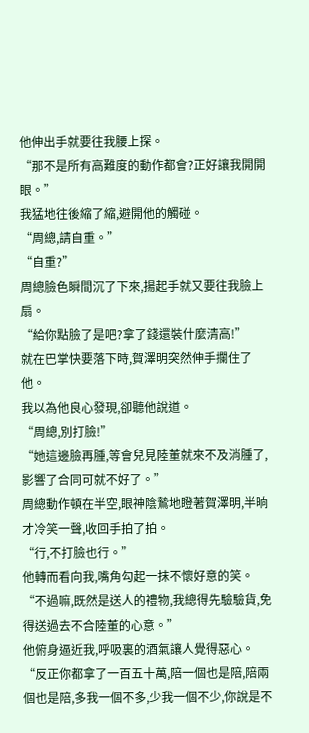他伸出手就要往我腰上探。
“那不是所有高難度的動作都會?正好讓我開開眼。”
我猛地往後縮了縮,避開他的觸碰。
“周總,請自重。”
“自重?”
周總臉色瞬間沉了下來,揚起手就又要往我臉上扇。
“給你點臉了是吧?拿了錢還裝什麼清高!”
就在巴掌快要落下時,賀澤明突然伸手攔住了他。
我以為他良心發現,卻聽他說道。
“周總,別打臉!”
“她這邊臉再腫,等會兒見陸董就來不及消腫了,影響了合同可就不好了。”
周總動作頓在半空,眼神陰鷙地瞪著賀澤明,半晌才冷笑一聲,收回手拍了拍。
“行,不打臉也行。”
他轉而看向我,嘴角勾起一抹不懷好意的笑。
“不過嘛,既然是送人的禮物,我總得先驗驗貨,免得送過去不合陸董的心意。”
他俯身逼近我,呼吸裏的酒氣讓人覺得惡心。
“反正你都拿了一百五十萬,陪一個也是陪,陪兩個也是陪,多我一個不多,少我一個不少,你說是不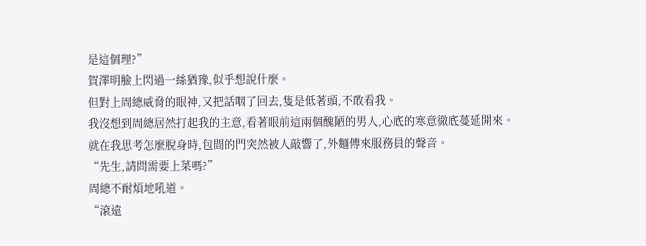是這個理?”
賀澤明臉上閃過一絲猶豫,似乎想說什麼。
但對上周總威脅的眼神,又把話咽了回去,隻是低著頭,不敢看我。
我沒想到周總居然打起我的主意,看著眼前這兩個醜陋的男人,心底的寒意徹底蔓延開來。
就在我思考怎麼脫身時,包間的門突然被人敲響了,外麵傳來服務員的聲音。
“先生,請問需要上菜嗎?”
周總不耐煩地吼道。
“滾遠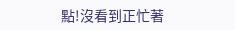點!沒看到正忙著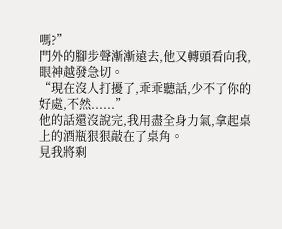嗎?”
門外的腳步聲漸漸遠去,他又轉頭看向我,眼神越發急切。
“現在沒人打擾了,乖乖聽話,少不了你的好處,不然......”
他的話還沒說完,我用盡全身力氣,拿起桌上的酒瓶狠狠敲在了桌角。
見我將剩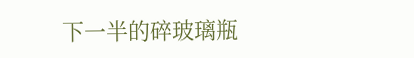下一半的碎玻璃瓶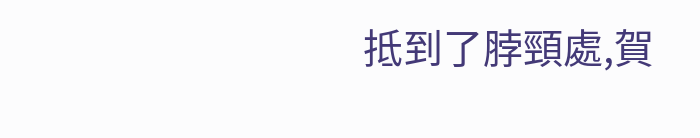抵到了脖頸處,賀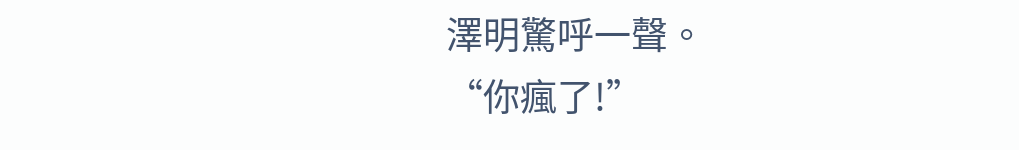澤明驚呼一聲。
“你瘋了!”